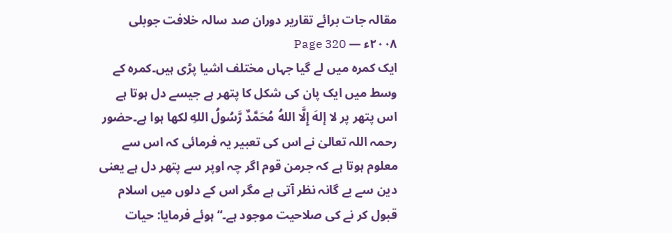مقالہ جات برائے تقاریر دوران صد سالہ خلافت جوبلی ۲۰۰۸ء — Page 320
ایک کمرہ میں لے گیا جہاں مختلف اشیا پڑی ہیں۔کمرہ کے وسط میں ایک پان کی شکل کا پتھر ہے جیسے دل ہوتا ہے اس پتھر پر لا إلهَ إِلَّا اللهُ مُحَمَّدٌ رَّسُولُ اللهِ لکھا ہوا ہے۔حضور رحمہ اللہ تعالیٰ نے اس کی تعبیر یہ فرمائی کہ اس سے معلوم ہوتا ہے کہ جرمن قوم اگر چہ اوپر سے پتھر دل ہے یعنی دین سے بے گانہ نظر آتی ہے مگر اس کے دلوں میں اسلام قبول کر نے کی صلاحیت موجود ہے۔“ ہوئے فرمایا: حیات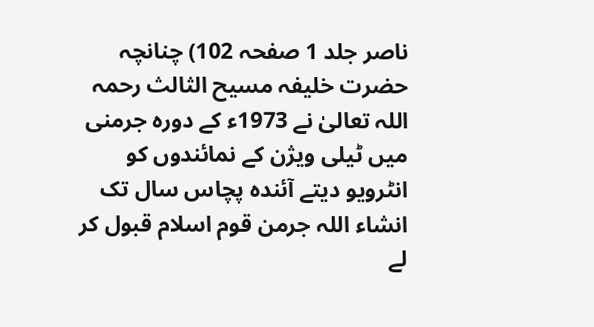ناصر جلد 1 صفحہ 102) چنانچہ حضرت خلیفہ مسیح الثالث رحمہ اللہ تعالیٰ نے 1973ء کے دورہ جرمنی میں ٹیلی ویژن کے نمائندوں کو انٹرویو دیتے آئندہ پچاس سال تک انشاء اللہ جرمن قوم اسلام قبول کر لے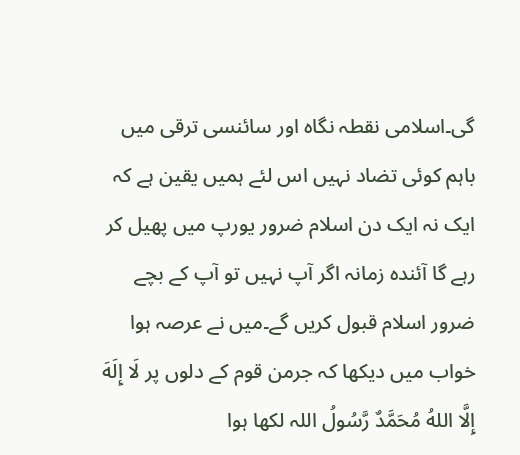گی۔اسلامی نقطہ نگاہ اور سائنسی ترقی میں باہم کوئی تضاد نہیں اس لئے ہمیں یقین ہے کہ ایک نہ ایک دن اسلام ضرور یورپ میں پھیل کر رہے گا آئندہ زمانہ اگر آپ نہیں تو آپ کے بچے ضرور اسلام قبول کریں گے۔میں نے عرصہ ہوا خواب میں دیکھا کہ جرمن قوم کے دلوں پر لَا إِلَهَ إِلَّا اللهُ مُحَمَّدٌ رَّسُولُ اللہ لکھا ہوا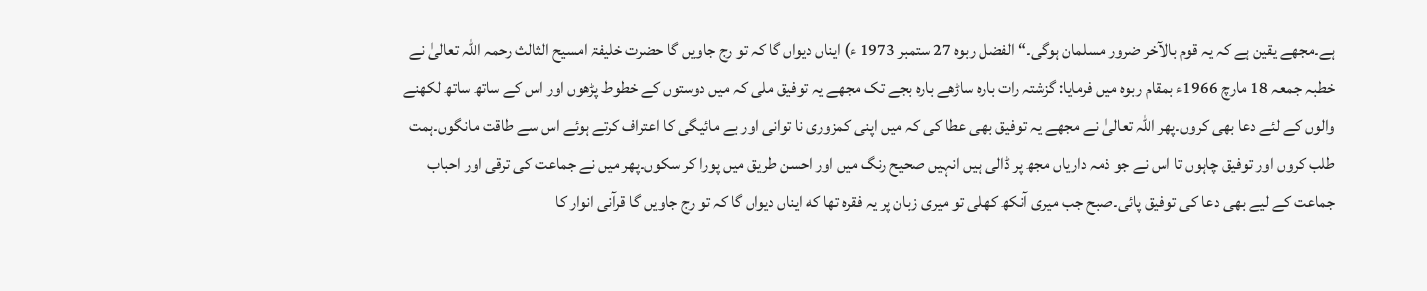ہے۔مجھے یقین ہے کہ یہ قوم بالآخر ضرور مسلمان ہوگی۔“ الفضل ربوہ 27 ستمبر 1973 ء) ایناں دیواں گا کہ تو رج جاویں گا حضرت خلیفۃ امسیح الثالث رحمہ اللہ تعالیٰ نے خطبہ جمعہ 18 مارچ 1966ء بمقام ربوہ میں فرمایا: گزشتہ رات بارہ ساڑھے بارہ بجے تک مجھے یہ توفیق ملی کہ میں دوستوں کے خطوط پڑھوں اور اس کے ساتھ ساتھ لکھنے والوں کے لئے دعا بھی کروں۔پھر اللہ تعالیٰ نے مجھے یہ توفیق بھی عطا کی کہ میں اپنی کمزوری نا توانی اور بے مائیگی کا اعتراف کرتے ہوئے اس سے طاقت مانگوں۔ہمت طلب کروں اور توفیق چاہوں تا اس نے جو ذمہ داریاں مجھ پر ڈالی ہیں انہیں صحیح رنگ میں اور احسن طریق میں پورا کر سکوں۔پھر میں نے جماعت کی ترقی اور احباب جماعت کے لیے بھی دعا کی توفیق پائی۔صبح جب میری آنکھ کھلی تو میری زبان پر یہ فقرہ تھا که ایناں دیواں گا کہ تو رج جاویں گا قرآنی انوار کا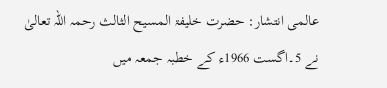عالمی انتشار: حضرت خلیفۃ المسیح الثالث رحمہ اللہ تعالیٰ نے 5۔اگست 1966ء کے خطبہ جمعہ میں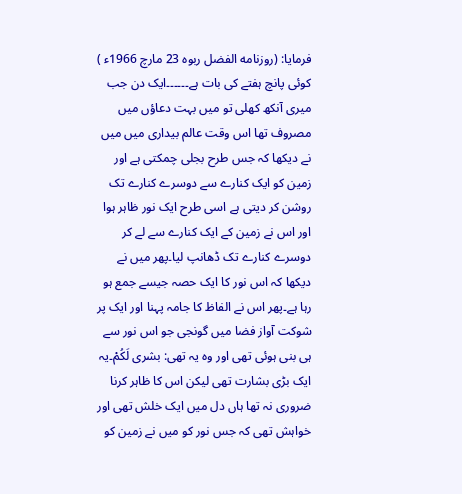فرمایا: (روزنامه الفضل ربوہ 23 مارچ 1966ء ) کوئی پانچ ہفتے کی بات ہے۔۔۔۔۔۔ایک دن جب میری آنکھ کھلی تو میں بہت دعاؤں میں مصروف تھا اس وقت عالم بیداری میں میں نے دیکھا کہ جس طرح بجلی چمکتی ہے اور زمین کو ایک کنارے سے دوسرے کنارے تک روشن کر دیتی ہے اسی طرح ایک نور ظاہر ہوا اور اس نے زمین کے ایک کنارے سے لے کر دوسرے کنارے تک ڈھانپ لیا۔پھر میں نے دیکھا کہ اس نور کا ایک حصہ جیسے جمع ہو رہا ہے۔پھر اس نے الفاظ کا جامہ پہنا اور ایک پر شوکت آواز فضا میں گونجی جو اس نور سے ہی بنی ہوئی تھی اور وہ یہ تھی: بشرى لَكُمْ۔یہ ایک بڑی بشارت تھی لیکن اس کا ظاہر کرنا ضروری نہ تھا ہاں دل میں ایک خلش تھی اور خواہش تھی کہ جس نور کو میں نے زمین کو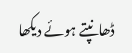ڈھانپتے ہوئے دیکھا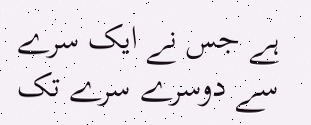ہے جس نے ایک سرے سے دوسرے سرے تک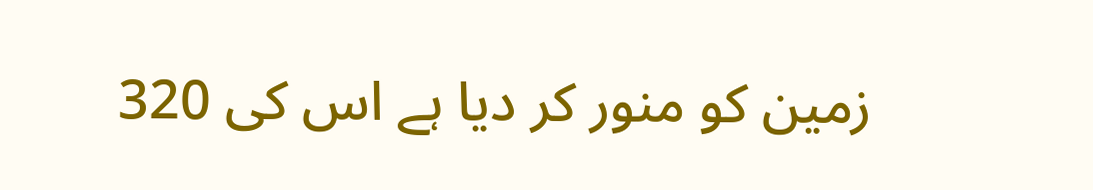زمین کو منور کر دیا ہے اس کی 320